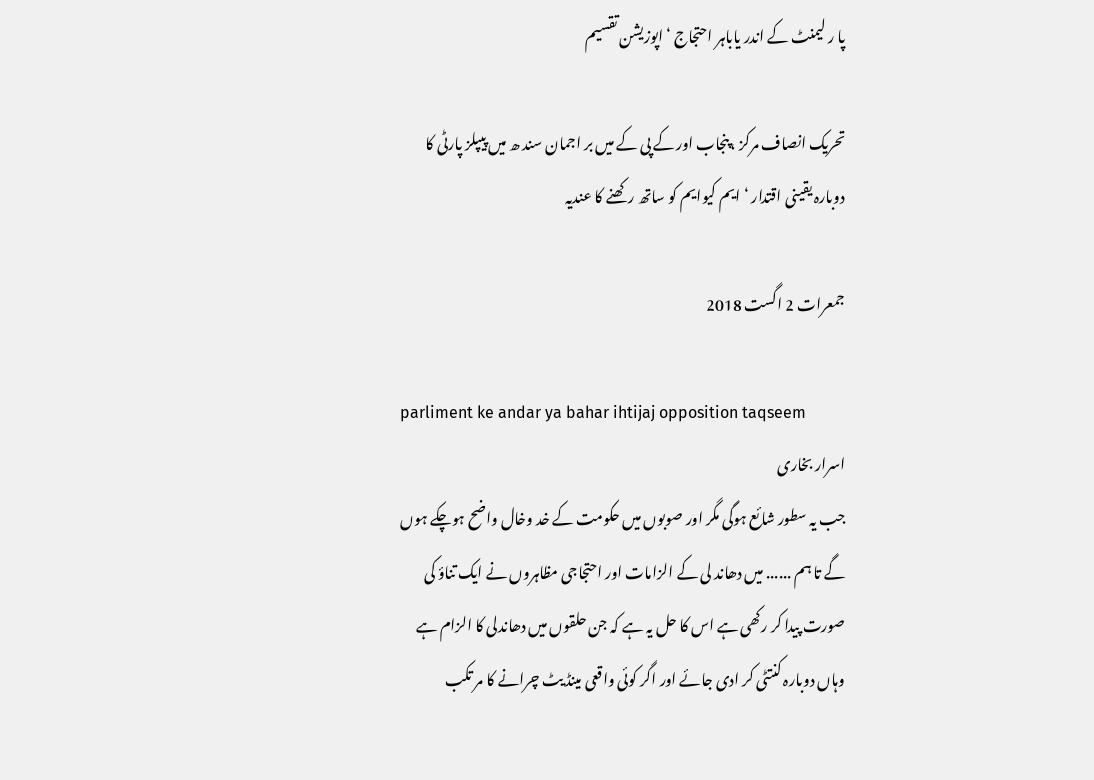پا ر لیمنٹ کے اندر یاباہر احتجاج ‘ اپوزیشن تقسیم

تحریک انصاف مرکز ،پنجاب اور کے پی کے میں بر اجمان سند ھ میں پیپلز پارٹی کا دوبارہ یقینی اقتدار ‘ ایم کیوایم کو ساتھ رکھنے کا عندیہ

جمعرات 2 اگست 2018

parliment ke andar ya bahar ihtijaj opposition taqseem
اسرار بخاری
جب یہ سطور شائع ہوگی مگر اور صوبوں میں حکومت کے خد وخال واضح ہوچکے ہوں گے تا ہم ...... میں دھاند لی کے الزامات اور احتجاجی مظاہروں نے ایک تناؤ کی صورت پیدا کر رکھی ہے اس کا حل یہ ہے کہ جن حلقوں میں دھاندلی کا الزام ہے وہاں دوبارہ کنتٹی کر ادی جائے اور اگر کوئی واقعی مینڈ یٹ چرانے کا مر تکب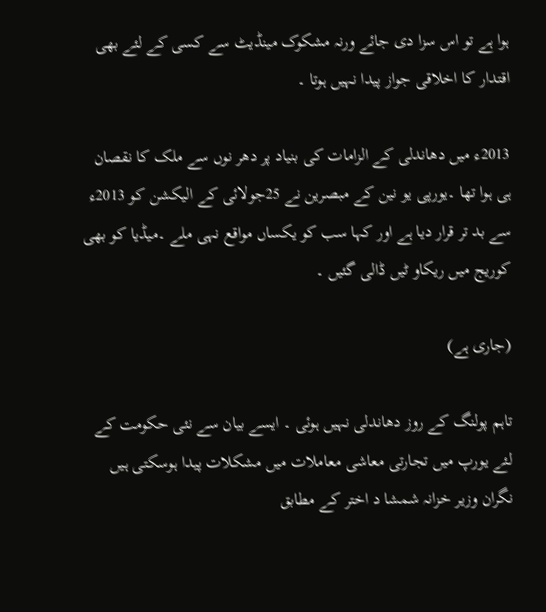ہوا ہے تو اس سزا دی جائے ورنہ مشکوک مینڈیٹ سے کسی کے لئے بھی اقتدار کا اخلاقی جواز پیدا نہیں ہوتا ۔

2013ء میں دھاندلی کے الزامات کی بنیاد پر دھر نوں سے ملک کا نقصان ہی ہوا تھا ۔یورپی یو نین کے مبصرین نے 25جولائی کے الیکشن کو 2013ء سے بد تر قرار دیا ہے اور کہا سب کو یکساں مواقع نہی ملے ۔میڈیا کو بھی کوریج میں ریکاو ٹیں ڈالی گئیں ۔

(جاری ہے)

تاہم پولنگ کے روز دھاندلی نہیں ہوئی ۔ ایسے بیان سے نئی حکومت کے لئے یورپ میں تجارتی معاشی معاملات میں مشکلات پیدا ہوسکتی ہیں نگران وزیر خزانہ شمشا د اختر کے مطابق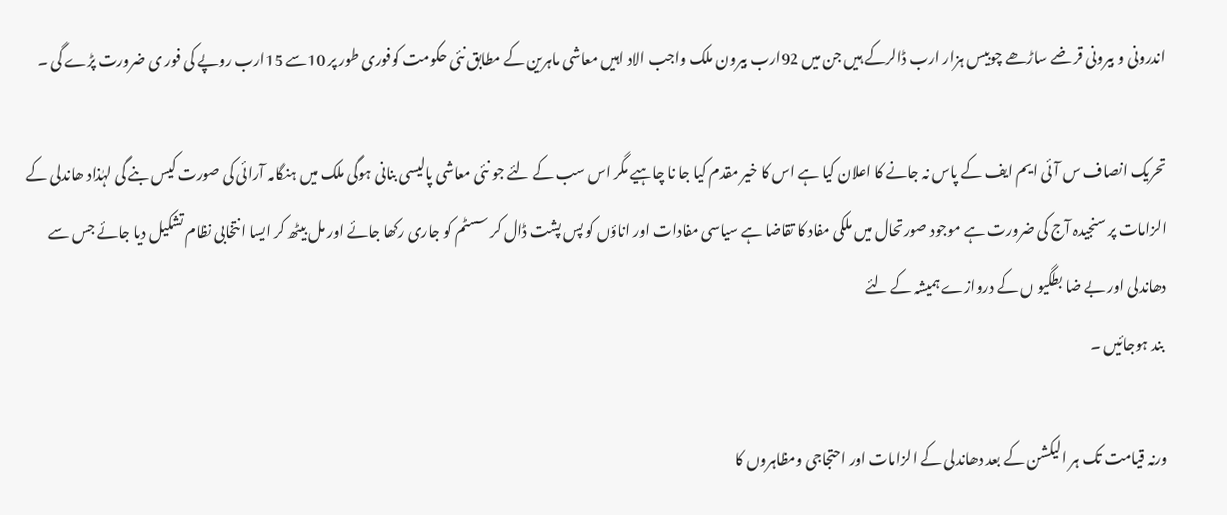اندرونی و بیرونی قر ضے ساڑھے چوبیس ہزار ارب ڈالرکے ہیں جن میں 92ارب بیرون ملک واجب الاد اہیں معاشی ماہرین کے مطابق نئی حکومت کوفوری طور پر 10سے 15ارب روپے کی فور ی ضرورت پڑے گی ۔

تحریک انصاف س آئی ایم ایف کے پاس نہ جانے کا اعلان کیا ہے اس کا خیر مقدم کیا جا نا چاہیے مگر اس سب کے لئے جو نئی معاشی پالیسی بنانی ہوگی ملک میں ہنگامہ آرائی کی صورت کیس بنے گی لہٰذاد ھاندلی کے الزامات پر سنجیدہ آج کی ضرورت ہے موجود صورتحال میں ملکی مفاد کا تقاضا ہے سیاسی مفادات اور اناؤں کو پس پشت ڈال کر سسٹم کو جاری رکھا جائے اور مل بیٹھ کر ایسا انتخابی نظام تشکیل دیا جائے جس سے دھاندلی اور بے ضا بطگیو ں کے دروازے ہمیشہ کے لئے
 بند ہوجائیں ۔

ورنہ قیامت تک ہر الیکشن کے بعد دھاندلی کے الزامات اور احتجاجی ومظاہروں کا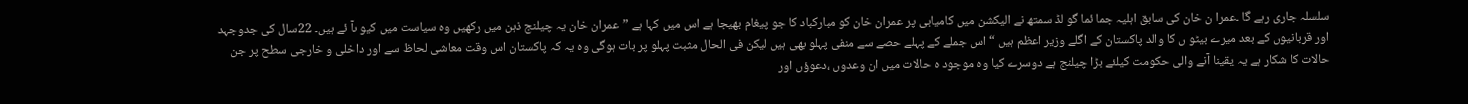سلسلہ جاری رہے گا ۔عمرا ن خان کی سابق اہلیہ جما ئما گو لڈ سمتھ نے الیکشن میں کامیابی پر عمران خان کو مبارکباد کا جو پیغام بھیجا ہے اس میں کہا ہے ”عمران خان یہ چیلنج ذہن میں رکھیں وہ سیاست میں کیو ںآ ئے ہیں۔ 22سال کی جدوجہد اور قربانیوں کے بعد میرے بیٹو ں کا والد پاکستان کے اگلے وزیر اعظم ہیں “ اس جملے کے پہلے حصے سے منفی پہلو بھی ہیں لیکن فی الحال مثبت پہلو پر بات ہوگی وہ یہ کہ پاکستان اس وقت معاشی لحاظ سے اور داخلی و خارجی سطح پر جن حالات کا شکار ہے یہ یقینا آنے والی حکومت کیلئے بڑا چیلنج ہے دوسرے کیا وہ موجود ہ حالات میں ان وعدوں ،دعوؤں اور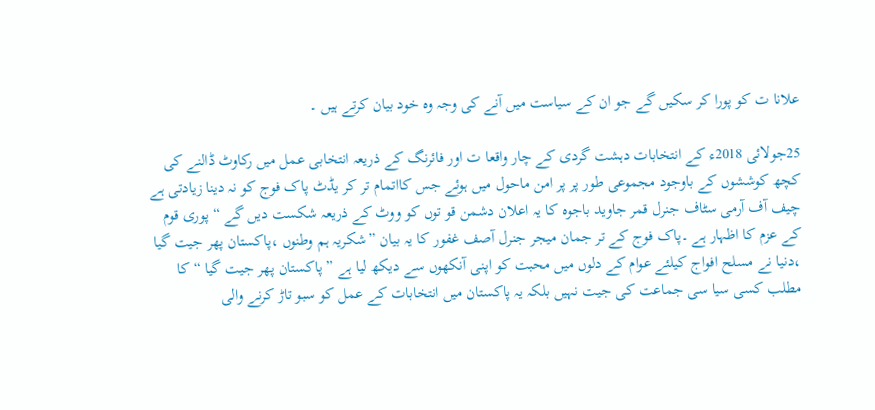علانا ت کو پورا کر سکیں گے جو ان کے سیاست میں آنے کی وجہ وہ خود بیان کرتے ہیں ۔

25جولائی 2018ء کے انتخابات دہشت گردی کے چار واقعا ت اور فائرنگ کے ذریعہ انتخابی عمل میں رکاوٹ ڈالنے کی کچھ کوششوں کے باوجود مجموعی طور پر پر امن ماحول میں ہوئے جس کااتمام تر کر یڈٹ پاک فوج کو نہ دینا زیادتی ہے چیف آف آرمی سٹاف جنرل قمر جاوید باجوہ کا یہ اعلان دشمن قو توں کو ووٹ کے ذریعہ شکست دیں گے “ پوری قوم کے عزم کا اظہار ہے ۔پاک فوج کے تر جمان میجر جنرل آصف غفور کا یہ بیان ”شکریہ ہم وطنوں ،پاکستان پھر جیت گیا ،دنیا نے مسلح افواج کیلئے عوام کے دلوں میں محبت کو اپنی آنکھوں سے دیکھ لیا ہے ” پاکستان پھر جیت گیا “ کا مطلب کسی سیا سی جماعت کی جیت نہیں بلکہ یہ پاکستان میں انتخابات کے عمل کو سبو تاڑ کرنے والی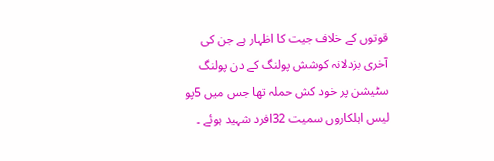قوتوں کے خلاف جیت کا اظہار ہے جن کی آخری بزدلانہ کوشش پولنگ کے دن پولنگ سٹیشن پر خود کش حملہ تھا جس میں 5پو لیس اہلکاروں سمیت 32افرد شہید ہوئے ۔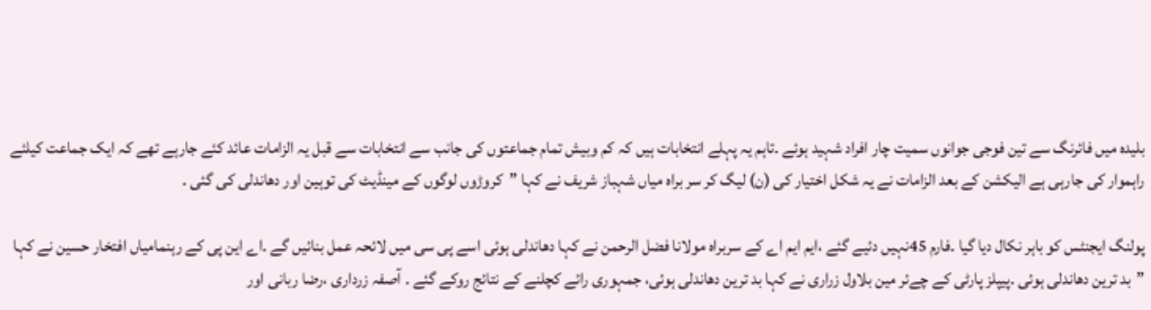بلیدہ میں فائرنگ سے تین فوجی جوانوں سمیت چار افراد شہید ہوئے ۔تاہم یہ پہلے انتخابات ہیں کہ کم وبیش تمام جماعتوں کی جانب سے انتخابات سے قبل یہ الزامات عائد کئے جارہے تھے کہ ایک جماعت کیلئے راہموار کی جارہی ہے الیکشن کے بعد الزامات نے یہ شکل اختیار کی (ن) لیگ کر سر براہ میاں شہباز شریف نے کہا ”کروڑوں لوگوں کے مینڈیٹ کی توہین اور دھاندلی کی گئی ۔

پولنگ ایجنٹس کو باہر نکال دیا گیا ۔فارم 45نہیں دئیے گئے ،ایم ایم اے کے سربراہ مولانا فضل الرحمن نے کہا دھاندلی ہوئی اسے پی سی میں لائحہ عمل بنائیں گے ۔اے این پی کے رہنمامیاں افتخار حسین نے کہا ”بد ترین دھاندلی ہوئی ۔پیپلز پارٹی کے چےئر مین بلاول زراری نے کہا بد ترین دھاندلی ہوئی، جمہوری رائے کچلنے کے نتائج روکے گئے ۔ آصفہ زرداری ،رضا ربانی اور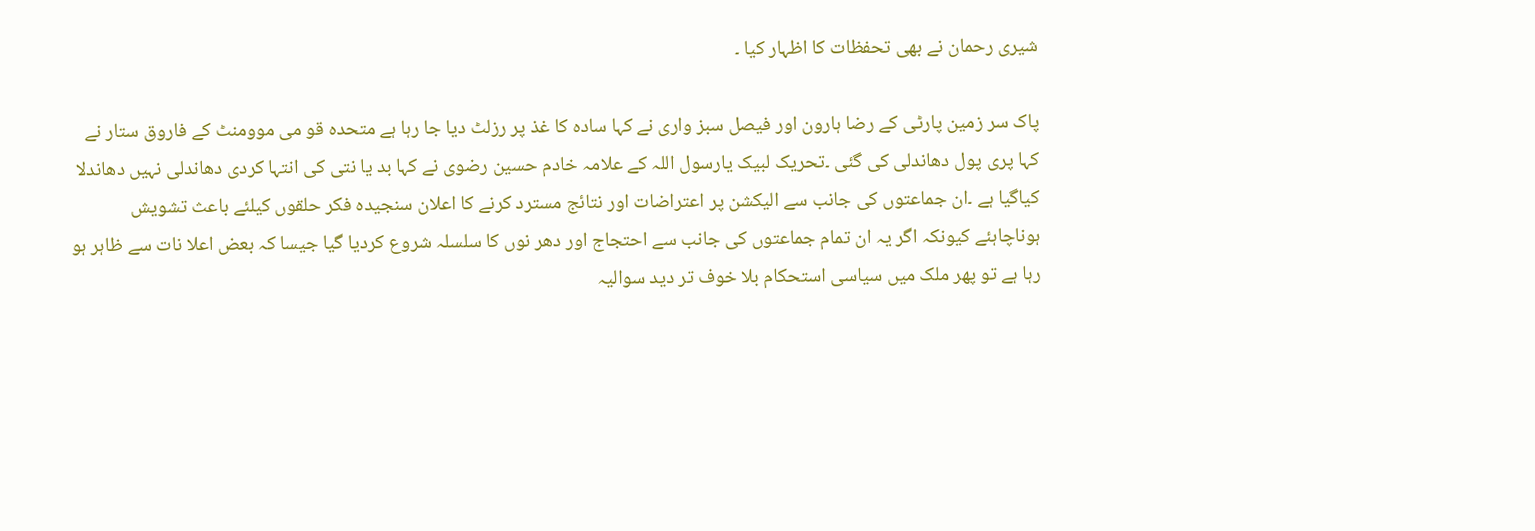شیری رحمان نے بھی تحفظات کا اظہار کیا ۔

پاک سر زمین پارٹی کے رضا ہارون اور فیصل سبز واری نے کہا سادہ کا غذ پر رزلٹ دیا جا رہا ہے متحدہ قو می موومنٹ کے فاروق ستار نے کہا پری پول دھاندلی کی گئی ۔تحریک لبیک یارسول اللہ کے علامہ خادم حسین رضوی نے کہا بد یا نتی کی انتہا کردی دھاندلی نہیں دھاندلا کیاگیا ہے ۔ان جماعتوں کی جانب سے الیکشن پر اعتراضات اور نتائج مسترد کرنے کا اعلان سنجیدہ فکر حلقوں کیلئے باعث تشویش ہوناچاہئے کیونکہ اگر یہ ان تمام جماعتوں کی جانب سے احتجاج اور دھر نوں کا سلسلہ شروع کردیا گیا جیسا کہ بعض اعلا نات سے ظاہر ہو رہا ہے تو پھر ملک میں سیاسی استحکام بلا خوف تر دید سوالیہ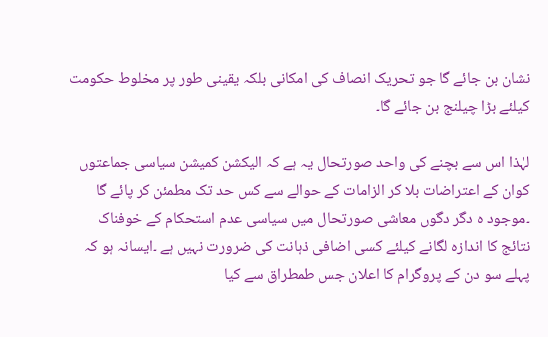نشان بن جائے گا جو تحریک انصاف کی امکانی بلکہ یقینی طور پر مخلوط حکومت کیلئے بڑا چیلنج بن جائے گا۔

لہٰذا اس سے بچنے کی واحد صورتحال یہ ہے کہ الیکشن کمیشن سیاسی جماعتوں کوان کے اعتراضات بلا کر الزامات کے حوالے سے کس حد تک مطمئن کر پائے گا ۔موجود ہ دگر دگوں معاشی صورتحال میں سیاسی عدم استحکام کے خوفناک نتائج کا اندازہ لگانے کیلئے کسی اضافی ذہانت کی ضرورت نہیں ہے ۔ایسانہ ہو کہ پہلے سو دن کے پروگرام کا اعلان جس طمطراق سے کیا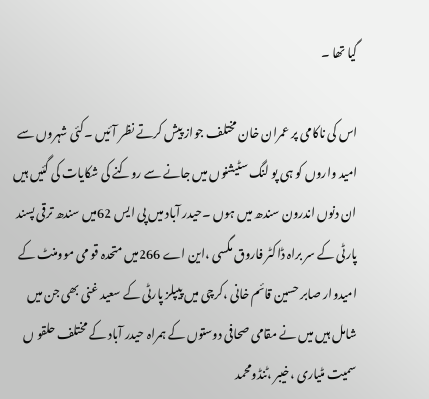گیا تھا ۔

اس کی ناکامی پر عمران خان مختلف جواز پیش کرتے نظر آئیں ۔کئی شہروں سے امید واروں کو ہی پو لنگ سٹیشنوں میں جانے سے روکنے کی شکایات کی گئیں ہیں ان دنوں اندرون سندھ میں ہوں ۔حیدر آباد میں پی ایس 62میں سندھ ترقی پسند پارٹی کے سر براہ ڈاکٹر فاروق مگسی ،این اے 266میں متحدہ قو می موومنٹ کے امیدوار صابر حسین قائم خانی ،کرچی میں پیپلز پارٹی کے سعید غنی بھی جن میں شامل ہیں میں نے مقامی صحافی دوستوں کے ہمراہ حیدر آباد کے مختلف حلقو ں سمیت مٹیاری ،خیبر ،ٹنڈومحمد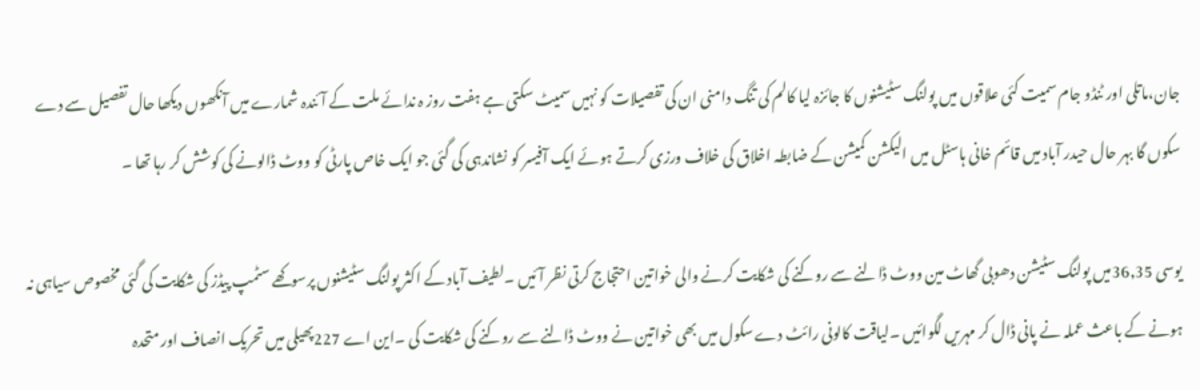جان،ماتلی اور ٹنڈو جام سمیت کئی علاقوں میں پولنگ سٹیشنوں کا جائزہ لیا کالم کی تنگ دامنی ان کی تفصیلات کو نہیں سمیٹ سکتی ہے ہفت روز ہ ندائے ملت کے آئندہ شمارے میں آنکھوں دیکھا حال تفصیل سے دے سکوں گا بہر حال حیدر آباد میں قائم خانی ہاسٹل میں الیکشن کمیشن کے ضابطہ اخلاق کی خلاف ورزی کرتے ہوئے ایک آفیسر کو نشاندہی کی گئی جو ایک خاص پارٹی کو ووٹ ڈالونے کی کوشش کر رہا تھا ۔

یوسی 36,35میں پولنگ سٹیشن دھوبی گھاٹ مین ووٹ ڈالنے سے روکنے کی شکایت کرنے والی خواتین احتجاج کرتی نظر آئیں ۔لطیف آباد کے اکثر پولنگ سٹیشنوں پرسوکھے سٹمپ پیڈز کی شکایت کی گئی مخصوص سیاہی نہ ہونے کے باعث عملہ نے پانی ڈال کر مہریں لگوائیں ۔لیاقت کالونی رائٹ دے سکول میں بھی خواتین نے ووٹ ڈالنے سے روکنے کی شکایت کی ۔این اے 227پھیلی میں تحریک انصاف اور متحدہ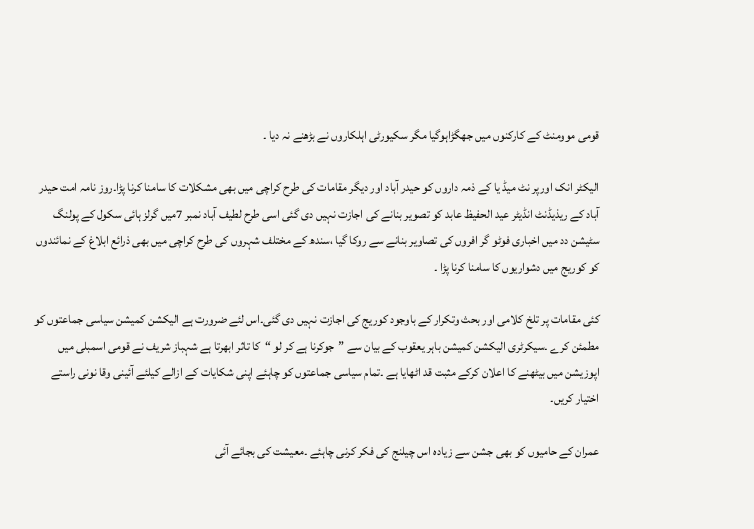قومی موومنٹ کے کارکنوں میں جھگڑاہوگیا مگر سکیورٹی اہلکاروں نے بڑھنے نہ دیا ۔

الیکٹر انک اورپر نٹ میڈ یا کے ذمہ داروں کو حیدر آباد اور دیگر مقامات کی طرح کراچی میں بھی مشکلات کا سامنا کرنا پڑا۔روز نامہ امت حیدر آباد کے ریذیڈنٹ انڈیٹر عید الحفیظ عابد کو تصویر بنانے کی اجازت نہیں دی گئی اسی طرح لطیف آباد نمبر 7میں گرلز ہائی سکول کے پولنگ سٹیشن دد میں اخباری فوٹو گر افروں کی تصاویر بنانے سے روکا گیا ،سندھ کے مختلف شہروں کی طرح کراچی میں بھی ذرائع ابلاغ کے نمائندوں کو کوریج میں دشواریوں کا سامنا کرنا پڑا ۔

کئی مقامات پر تلخ کلامی اور بحث وتکرار کے باوجود کوریج کی اجازت نہیں دی گئی۔اس لئے ضرورت ہے الیکشن کمیشن سیاسی جماعتوں کو مطمئن کرے ۔سیکرٹری الیکشن کمیشن باہر یعقوب کے بیان سے ”جوکرنا ہے کر لو “کا تاثر ابھرتا ہے شہباز شریف نے قومی اسمبلی میں اپوزیشن میں بیٹھنے کا اعلان کرکے مثبت قد اٹھایا ہے ۔تمام سیاسی جماعتوں کو چاہئے اپنی شکایات کے ازالے کیلئے آئینی وقا نونی راستے اختیار کریں۔

عمران کے حامیوں کو بھی جشن سے زیادہ اس چیلنج کی فکر کرنی چاہئے ۔معیشت کی بجائے آئی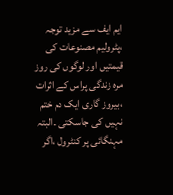ایم ایف سے مزید توجہ ،پٹرولیم مصنوعات کی قیمتیں اور لوگوں کی روز مرہ زندگی پراس کے اثرات ،بیروز گاری ایک دم ختم نہیں کی جاسکتی ۔البتہ مہنگائی پر کنٹرول ،اگر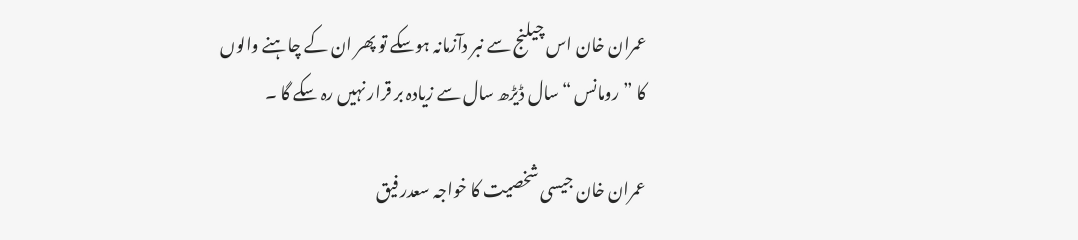عمران خان اس چیلنج سے نبر دآزمانہ ہوسکے تو پھر ان کے چاہنے والوں کا ”رومانس “سال ڈیڑھ سال سے زیادہ بر قرار نہیں رہ سکے گا ۔

عمران خان جیسی شخصیت کا خواجہ سعدر فیق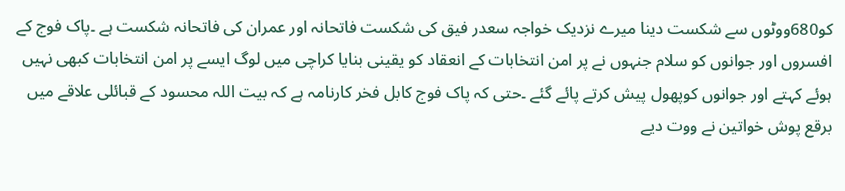کو680ووٹوں سے شکست دینا میرے نزدیک خواجہ سعدر فیق کی شکست فاتحانہ اور عمران کی فاتحانہ شکست ہے ۔پاک فوج کے افسروں اور جوانوں کو سلام جنہوں نے پر امن انتخابات کے انعقاد کو یقینی بنایا کراچی میں لوگ ایسے پر امن انتخابات کبھی نہیں ہوئے کہتے اور جوانوں کوپھول پیش کرتے پائے گئے ۔حتی کہ پاک فوج کابل فخر کارنامہ ہے کہ بیت اللہ محسود کے قبائلی علاقے میں برقع پوش خواتین نے ووت دیے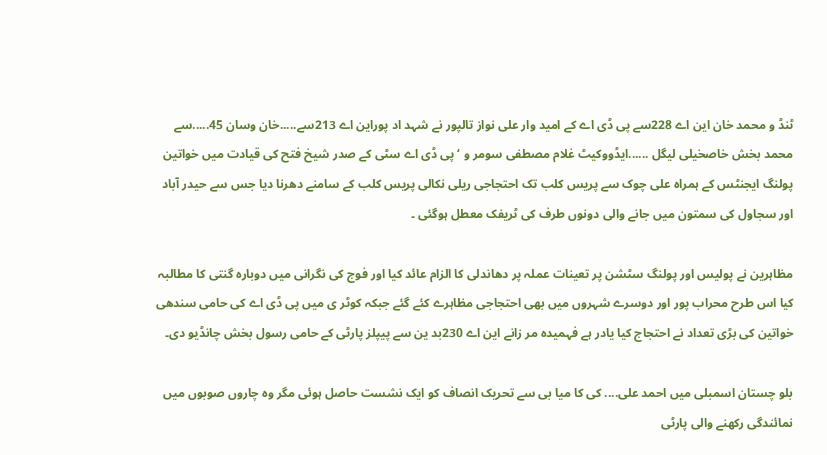ٹنڈ و محمد خان این اے 228سے پی ڈی اے کے امید وار علی نواز تالپور نے شہد اد پوراین اے 213سے.....خان وسان 45.....سے محمد بخش خاصخیلی لیگل ......ایڈووکیٹ غلام مصطفی سومر و ‘ پی ڈی اے سٹی کے صدر شیخ فتح کی قیادت میں خواتین پولنگ ایجنٹس کے ہمراہ علی چوک سے پریس کلب تک احتجاجی ریلی نکالی پریس کلب کے سامنے دھرنا دیا جس سے حیدر آباد اور سجاول کی سمتون میں جانے والی دونوں طرف کی ٹریفک معطل ہوگئی ۔

مظاہرین نے پولیس اور پولنگ سٹشن پر تعینات عملہ پر دھاندلی کا الزام عائد کیا اور فوج کی نگرانی میں دوبارہ گنتی کا مطالبہ کیا اس طرح محراب پور اور دوسرے شہروں میں بھی احتجاجی مظاہرے کئے گئے جبکہ کوٹر ی میں پی ڈی اے کی حامی سندھی خواتین کی بڑی تعداد نے احتجاج کیا یادر ہے فہمیدہ مر زانے این اے 230بد ین سے پیپلز پارٹی کے حامی رسول بخش چانڈیو دی۔

بلو چستان اسمبلی میں احمد علی.... کی کا میا بی سے تحریک انصاف کو ایک نشست حاصل ہوئی مگر وہ چاروں صوبوں میں نمائندگی رکھنے والی پارٹی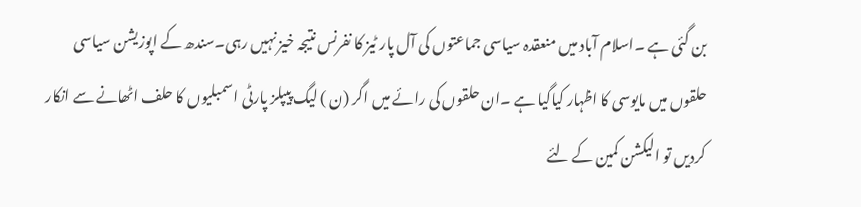بن گئی ہے ۔اسلام آباد میں منعقدہ سیاسی جماعتوں کی آل پار ٹیز کا نفرنس نتیجہ خیز نہیں رہی۔سندھ کے اپوزیشن سیاسی حلقوں میں مایوسی کا اظہار کیاگیا ہے ۔ان حلقوں کی رائے میں اگر (ن ) لیگ پیپلز پارٹی اسمبلیوں کا حلف اٹھانے سے انکار کردیں تو الیکشن کمین کے لئے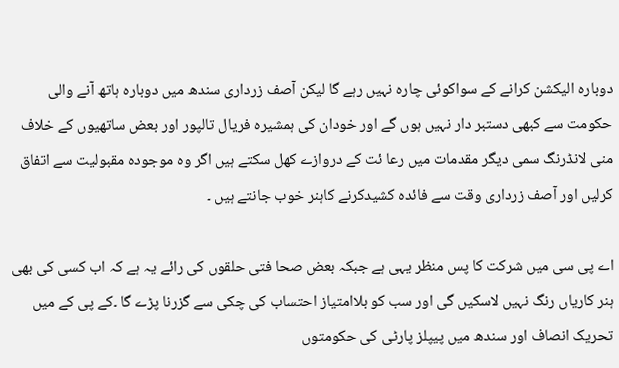دوبارہ الیکشن کرانے کے سواکوئی چارہ نہیں رہے گا لیکن آصف زرداری سندھ میں دوبارہ ہاتھ آنے والی حکومت سے کبھی دستبر دار نہیں ہوں گے اور خودان کی ہمشیرہ فریال تالپور اور بعض ساتھیوں کے خلاف منی لانڈرنگ سمی دیگر مقدمات میں رعا ئت کے دروازے کھل سکتے ہیں اگر وہ موجودہ مقبولیت سے اتفاق کرلیں اور آصف زرداری وقت سے فائدہ کشیدکرنے کاہنر خوب جانتے ہیں ۔

اے پی سی میں شرکت کا پس منظر یہی ہے جبکہ بعض صحا فتی حلقوں کی رائے یہ ہے کہ اب کسی کی بھی ہنر کاریاں رنگ نہیں لاسکیں گی اور سب کو بلاامتیاز احتساب کی چکی سے گزرنا پڑے گا ۔کے پی کے میں تحریک انصاف اور سندھ میں پیپلز پارٹی کی حکومتوں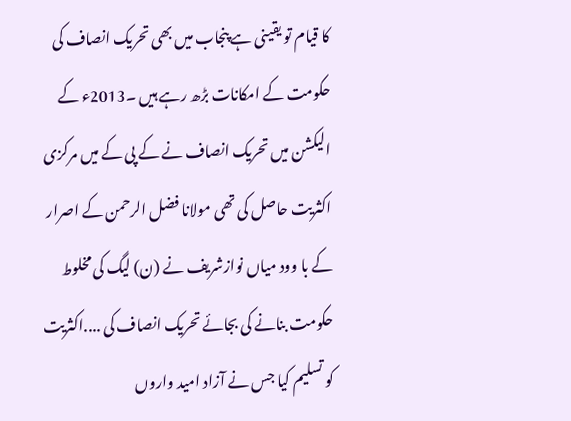کا قیام تو یقینی ہے پنجاب میں بھی تحریک انصاف کی حکومت کے امکانات بڑھ رہے ہیں ۔2013ء کے الیکشن میں تحریک انصاف نے کے پی کے میں مرکزی اکثریت حاصل کی تھی مولانا فضل الرحمن کے اصرار کے با وود میاں نوازشریف نے (ن) لیگ کی مخلوط حکومت بنانے کی بجائے تحریک انصاف کی ....اکثریت کو تسلیم کیا جس نے آزاد امید واروں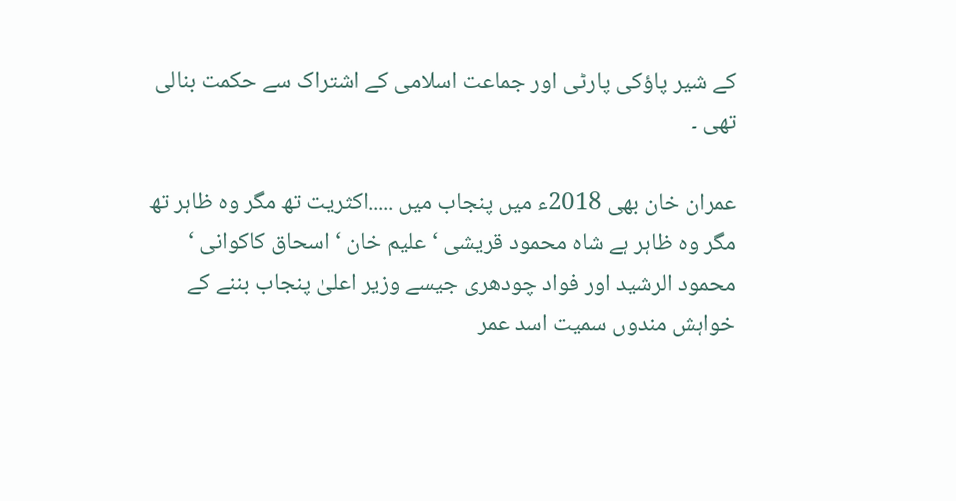کے شیر پاؤکی پارٹی اور جماعت اسلامی کے اشتراک سے حکمت بنالی تھی ۔

عمران خان بھی 2018ء میں پنجاب میں .....اکثریت تھ مگر وہ ظاہر تھ مگر وہ ظاہر ہے شاہ محمود قریشی ‘ علیم خان ‘ اسحاق کاکوانی ‘ محمود الرشید اور فواد چودھری جیسے وزیر اعلیٰ پنجاب بننے کے خواہش مندوں سمیت اسد عمر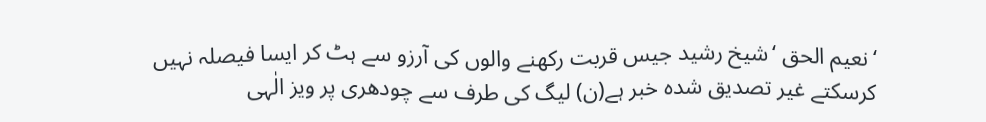‘نعیم الحق ‘شیخ رشید جیس قربت رکھنے والوں کی آرزو سے ہٹ کر ایسا فیصلہ نہیں کرسکتے غیر تصدیق شدہ خبر ہے(ن) لیگ کی طرف سے چودھری پر ویز الٰہی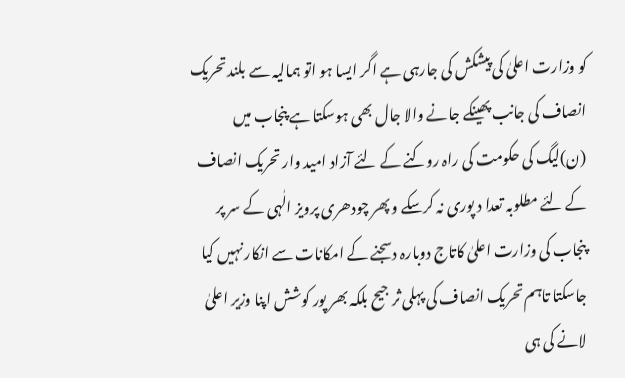کو وزارت اعلیٰ کی پیشکش کی جارہی ہے اگر ایسا ہو اتو ہمالیہ سے بلند تحریک انصاف کی جانب پھینکے جانے والا جال بھی ہوسکتا ہے پنجاب میں (ن)لیگ کی حکومت کی راہ روکنے کے لئے آزاد امید وار تحریک انصاف کے لئے مطلوبہ تعدا د پوری نہ کرسکے و پھر چودھری پرویز الٰہی کے سر پر پنجاب کی وزارت اعلیٰ کاتاج دوبارہ دسجنے کے امکانات سے انکار نہیں کیا جاسکتا تاہم تحریک انصاف کی پہلی ثر جیح بلکہ بھر پور کوشش اپنا وزیر اعلیٰ لانے کی ہی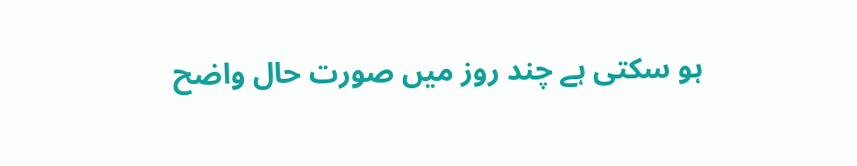ہو سکتی ہے چند روز میں صورت حال واضح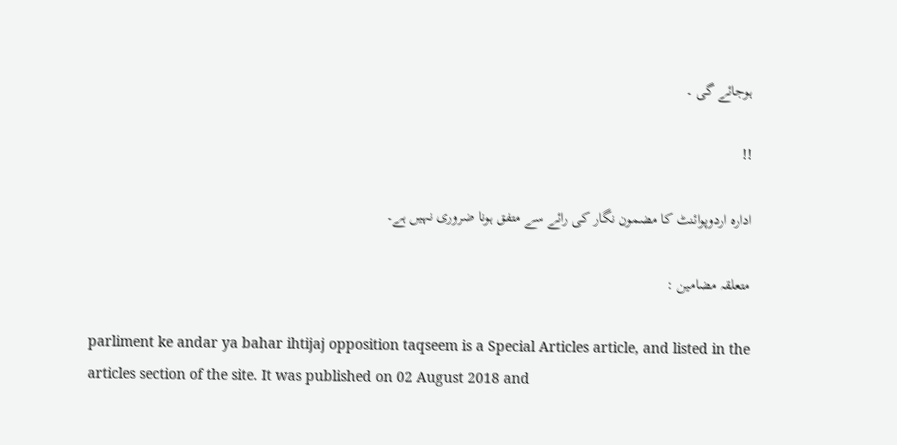ہوجائے گی ۔

!!

ادارہ اردوپوائنٹ کا مضمون نگار کی رائے سے متفق ہونا ضروری نہیں ہے۔

متعلقہ مضامین :

parliment ke andar ya bahar ihtijaj opposition taqseem is a Special Articles article, and listed in the articles section of the site. It was published on 02 August 2018 and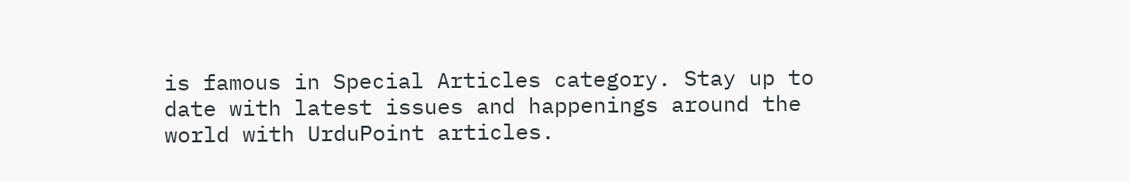is famous in Special Articles category. Stay up to date with latest issues and happenings around the world with UrduPoint articles.